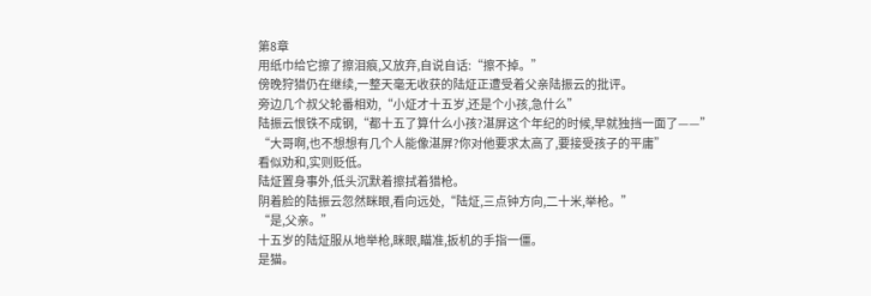第8章
用纸巾给它擦了擦泪痕,又放弃,自说自话:“擦不掉。”
傍晚狩猎仍在继续,一整天毫无收获的陆炡正遭受着父亲陆振云的批评。
旁边几个叔父轮番相劝,“小炡才十五岁,还是个小孩,急什么”
陆振云恨铁不成钢,“都十五了算什么小孩?湛屏这个年纪的时候,早就独挡一面了——”
“大哥啊,也不想想有几个人能像湛屏?你对他要求太高了,要接受孩子的平庸”
看似劝和,实则贬低。
陆炡置身事外,低头沉默着擦拭着猎枪。
阴着脸的陆振云忽然眯眼,看向远处,“陆炡,三点钟方向,二十米,举枪。”
“是,父亲。”
十五岁的陆炡服从地举枪,眯眼,瞄准,扳机的手指一僵。
是猫。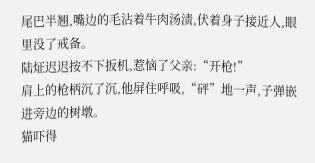尾巴半翘,嘴边的毛沾着牛肉汤渍,伏着身子接近人,眼里没了戒备。
陆炡迟迟按不下扳机,惹恼了父亲:“开枪!”
肩上的枪柄沉了沉,他屏住呼吸,“砰”地一声,子弹嵌进旁边的树墩。
猫吓得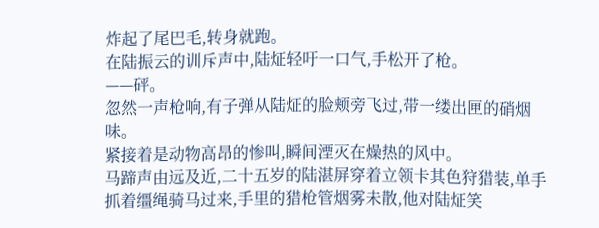炸起了尾巴毛,转身就跑。
在陆振云的训斥声中,陆炡轻吁一口气,手松开了枪。
——砰。
忽然一声枪响,有子弹从陆炡的脸颊旁飞过,带一缕出匣的硝烟味。
紧接着是动物高昂的惨叫,瞬间湮灭在燥热的风中。
马蹄声由远及近,二十五岁的陆湛屏穿着立领卡其色狩猎装,单手抓着缰绳骑马过来,手里的猎枪管烟雾未散,他对陆炡笑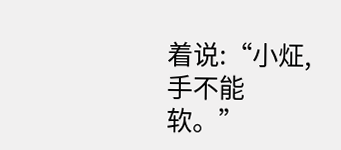着说:“小炡,手不能软。”